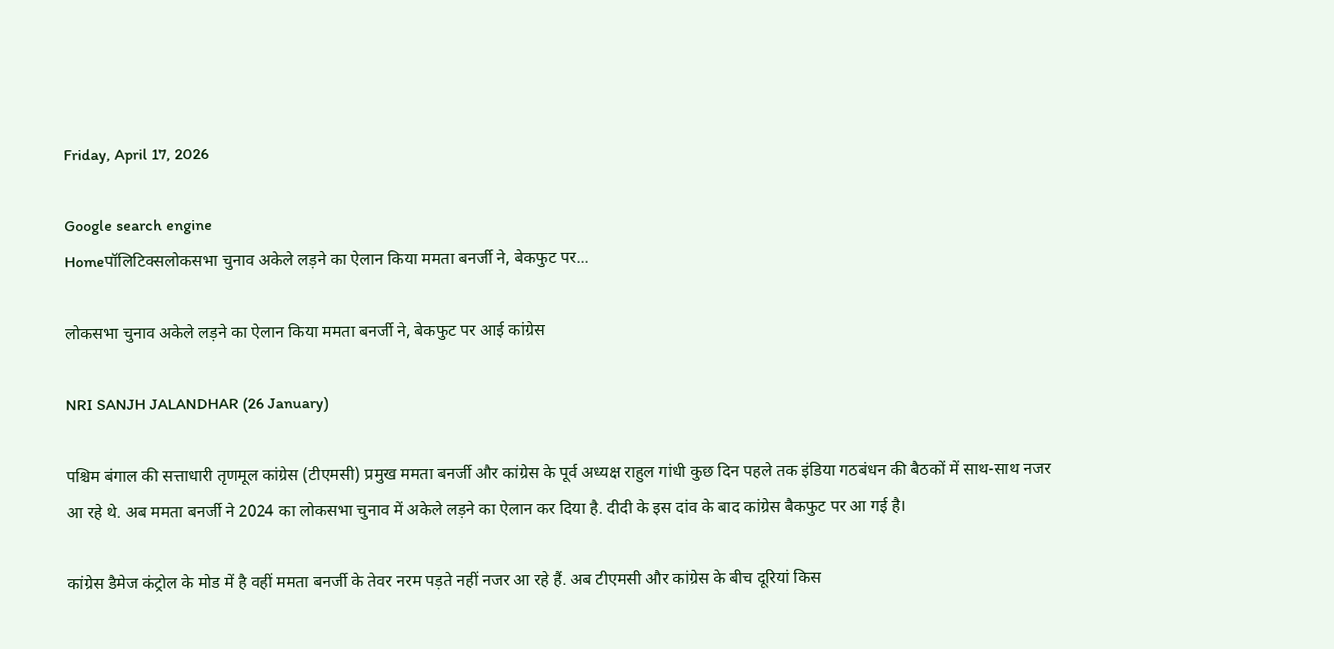Friday, April 17, 2026

Google search engine
Homeपॉलिटिक्सलोकसभा चुनाव अकेले लड़ने का ऐलान किया ममता बनर्जी ने, बेकफुट पर...

लोकसभा चुनाव अकेले लड़ने का ऐलान किया ममता बनर्जी ने, बेकफुट पर आई कांग्रेस

NRI SANJH JALANDHAR (26 January)

पश्चिम बंगाल की सत्ताधारी तृणमूल कांग्रेस (टीएमसी) प्रमुख ममता बनर्जी और कांग्रेस के पूर्व अध्यक्ष राहुल गांधी कुछ दिन पहले तक इंडिया गठबंधन की बैठकों में साथ-साथ नजर आ रहे थे. अब ममता बनर्जी ने 2024 का लोकसभा चुनाव में अकेले लड़ने का ऐलान कर दिया है. दीदी के इस दांव के बाद कांग्रेस बैकफुट पर आ गई है।

कांग्रेस डैमेज कंट्रोल के मोड में है वहीं ममता बनर्जी के तेवर नरम पड़ते नहीं नजर आ रहे हैं. अब टीएमसी और कांग्रेस के बीच दूरियां किस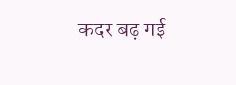कदर बढ़ गई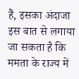हैं, इसका अंदाजा इस बात से लगाया जा सकता है कि ममता के राज्य में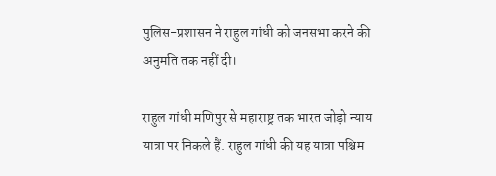पुलिस-प्रशासन ने राहुल गांधी को जनसभा करने की अनुमति तक नहीं दी।

राहुल गांधी मणिपुर से महाराष्ट्र तक भारत जोड़ो न्याय यात्रा पर निकले हैं. राहुल गांधी की यह यात्रा पश्चिम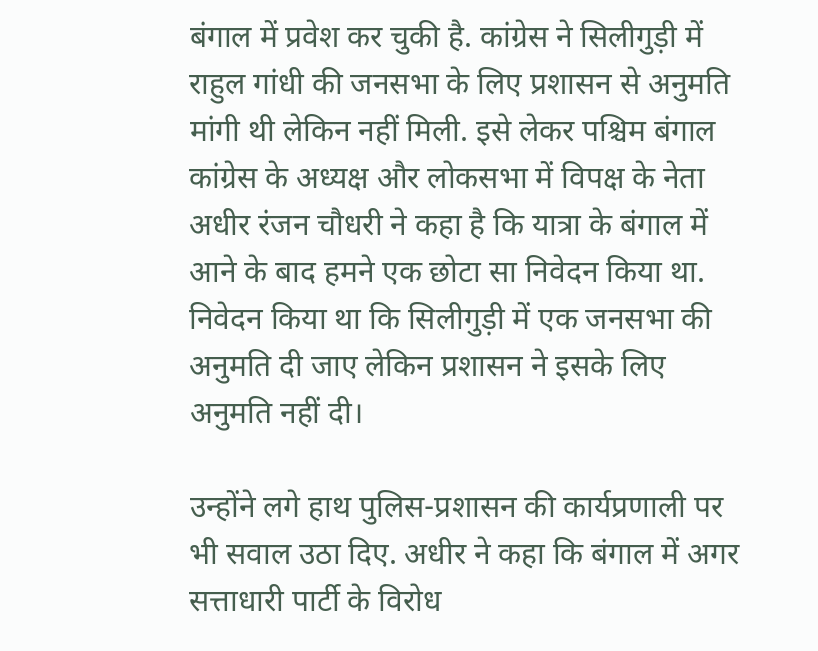बंगाल में प्रवेश कर चुकी है. कांग्रेस ने सिलीगुड़ी में राहुल गांधी की जनसभा के लिए प्रशासन से अनुमति मांगी थी लेकिन नहीं मिली. इसे लेकर पश्चिम बंगाल कांग्रेस के अध्यक्ष और लोकसभा में विपक्ष के नेता अधीर रंजन चौधरी ने कहा है कि यात्रा के बंगाल में आने के बाद हमने एक छोटा सा निवेदन किया था. निवेदन किया था कि सिलीगुड़ी में एक जनसभा की अनुमति दी जाए लेकिन प्रशासन ने इसके लिए अनुमति नहीं दी।

उन्होंने लगे हाथ पुलिस-प्रशासन की कार्यप्रणाली पर भी सवाल उठा दिए. अधीर ने कहा कि बंगाल में अगर सत्ताधारी पार्टी के विरोध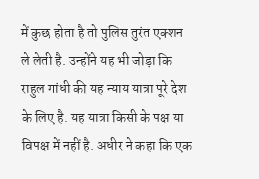में कुछ होता है तो पुलिस तुरंत एक्शन ले लेती है. उन्होंने यह भी जोड़ा कि राहुल गांधी की यह न्याय यात्रा पूरे देश के लिए है. यह यात्रा किसी के पक्ष या विपक्ष में नहीं है. अधीर ने कहा कि एक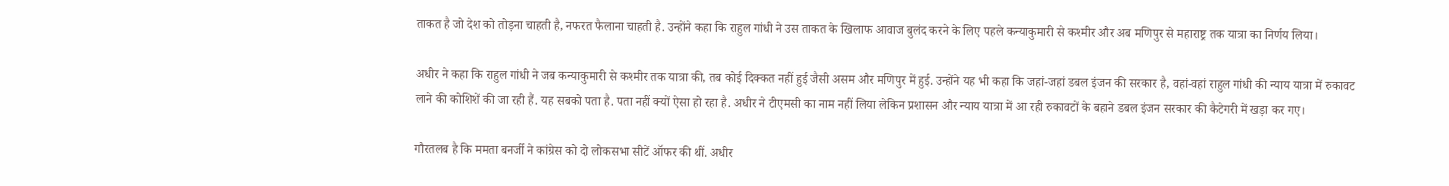ताकत है जो देश को तोड़ना चाहती है, नफरत फैलाना चाहती है. उन्होंने कहा कि राहुल गांधी ने उस ताकत के खिलाफ आवाज बुलंद करने के लिए पहले कन्याकुमारी से कश्मीर और अब मणिपुर से महाराष्ट्र तक यात्रा का निर्णय लिया।

अधीर ने कहा कि राहुल गांधी ने जब कन्याकुमारी से कश्मीर तक यात्रा की, तब कोई दिक्कत नहीं हुई जैसी असम और मणिपुर में हुई. उन्होंने यह भी कहा कि जहां-जहां डबल इंजन की सरकार है, वहां-वहां राहुल गांधी की न्याय यात्रा में रुकावट लाने की कोशिशें की जा रही हैं. यह सबको पता है. पता नहीं क्यों ऐसा हो रहा है. अधीर ने टीएमसी का नाम नहीं लिया लेकिन प्रशासन और न्याय यात्रा में आ रही रुकावटों के बहाने डबल इंजन सरकार की कैटेगरी में खड़ा कर गए।

गौरतलब है कि ममता बनर्जी ने कांग्रेस को दो लोकसभा सीटें ऑफर की थीं. अधीर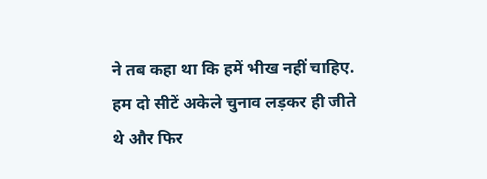ने तब कहा था कि हमें भीख नहीं चाहिए. हम दो सीटें अकेले चुनाव लड़कर ही जीते थे और फिर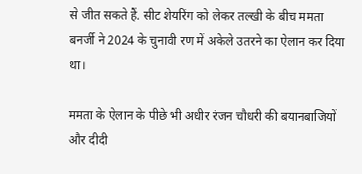से जीत सकते हैं. सीट शेयरिंग को लेकर तल्खी के बीच ममता बनर्जी ने 2024 के चुनावी रण में अकेले उतरने का ऐलान कर दिया था।

ममता के ऐलान के पीछे भी अधीर रंजन चौधरी की बयानबाजियों और दीदी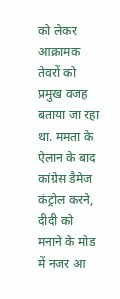को लेकर आक्रामक तेवरों को प्रमुख वजह बताया जा रहा था. ममता के ऐलान के बाद कांग्रेस डैमेज कंट्रोल करने, दीदी को मनाने के मोड में नजर आ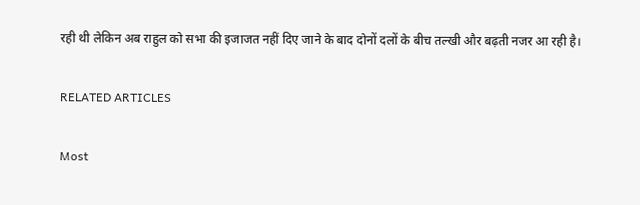रही थी लेकिन अब राहुल को सभा की इजाजत नहीं दिए जाने के बाद दोनों दलों के बीच तल्खी और बढ़ती नजर आ रही है।

RELATED ARTICLES

Most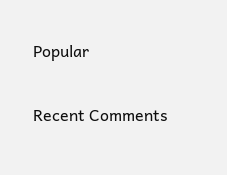Popular

Recent Comments